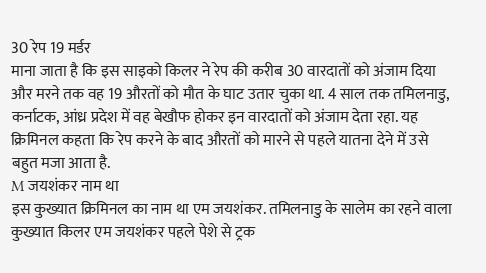30 रेप 19 मर्डर
माना जाता है कि इस साइको किलर ने रेप की करीब 30 वारदातों को अंजाम दिया और मरने तक वह 19 औरतों को मौत के घाट उतार चुका था. 4 साल तक तमिलनाडु, कर्नाटक, आंध्र प्रदेश में वह बेखौफ होकर इन वारदातों को अंजाम देता रहा. यह क्रिमिनल कहता कि रेप करने के बाद औरतों को मारने से पहले यातना देने में उसे बहुत मजा आता है.
M जयशंकर नाम था
इस कुख्यात क्रिमिनल का नाम था एम जयशंकर. तमिलनाडु के सालेम का रहने वाला कुख्यात किलर एम जयशंकर पहले पेशे से ट्रक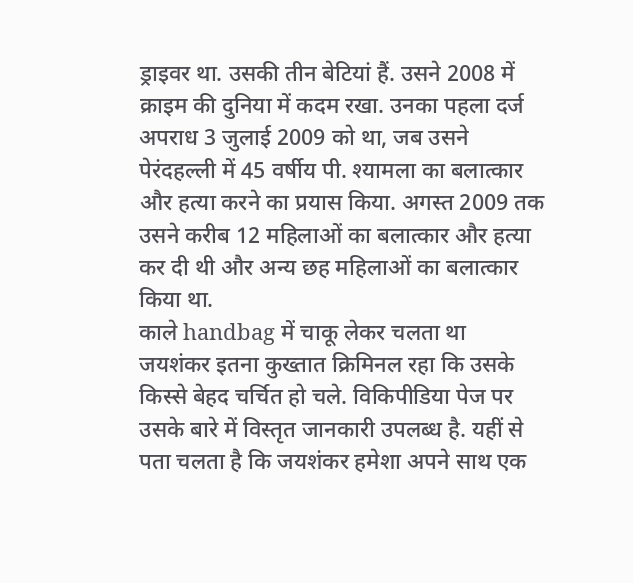ड्राइवर था. उसकी तीन बेटियां हैं. उसने 2008 में क्राइम की दुनिया में कदम रखा. उनका पहला दर्ज अपराध 3 जुलाई 2009 को था, जब उसने पेरंदहल्ली में 45 वर्षीय पी. श्यामला का बलात्कार और हत्या करने का प्रयास किया. अगस्त 2009 तक उसने करीब 12 महिलाओं का बलात्कार और हत्या कर दी थी और अन्य छह महिलाओं का बलात्कार किया था.
काले handbag में चाकू लेकर चलता था
जयशंकर इतना कुख्तात क्रिमिनल रहा कि उसके किस्से बेहद चर्चित हो चले. विकिपीडिया पेज पर उसके बारे में विस्तृत जानकारी उपलब्ध है. यहीं से पता चलता है कि जयशंकर हमेशा अपने साथ एक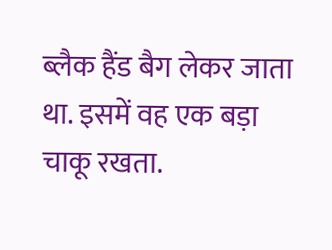ब्लैक हैंड बैग लेकर जाता था. इसमें वह एक बड़ा चाकू रखता.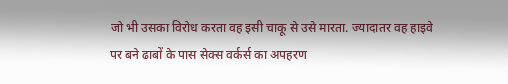जो भी उसका विरोध करता वह इसी चाकू से उसे मारता. ज्यादातर वह हाइवे पर बने ढाबों के पास सेक्स वर्कर्स का अपहरण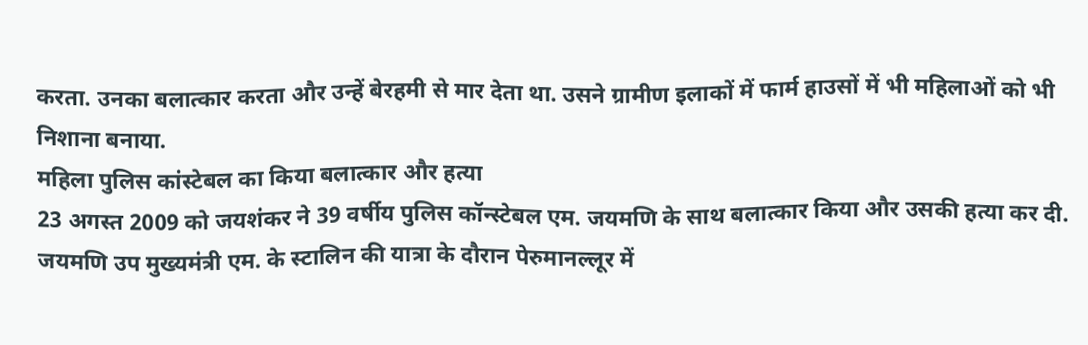करता. उनका बलात्कार करता और उन्हें बेरहमी से मार देता था. उसने ग्रामीण इलाकों में फार्म हाउसों में भी महिलाओं को भी निशाना बनाया.
महिला पुलिस कांस्टेबल का किया बलात्कार और हत्या
23 अगस्त 2009 को जयशंकर ने 39 वर्षीय पुलिस कॉन्स्टेबल एम. जयमणि के साथ बलात्कार किया और उसकी हत्या कर दी. जयमणि उप मुख्यमंत्री एम. के स्टालिन की यात्रा के दौरान पेरुमानल्लूर में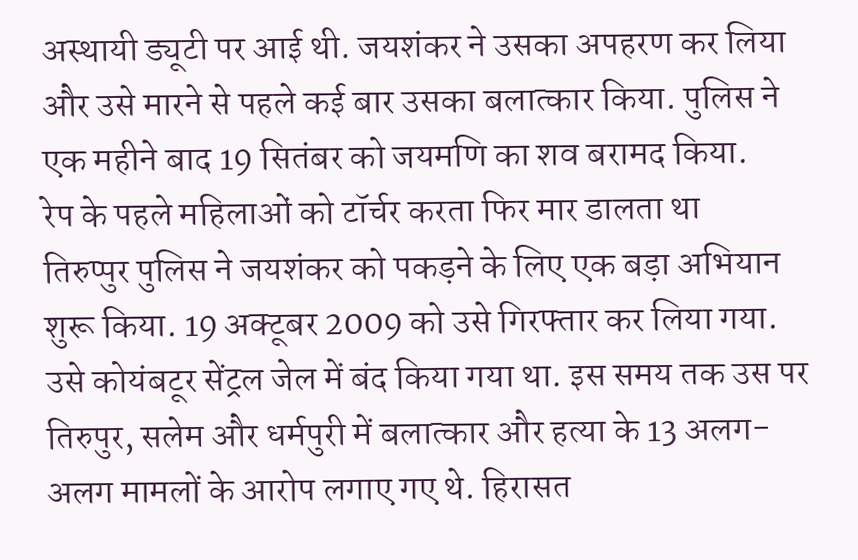अस्थायी ड्यूटी पर आई थी. जयशंकर ने उसका अपहरण कर लिया और उसे मारने से पहले कई बार उसका बलात्कार किया. पुलिस ने एक महीने बाद 19 सितंबर को जयमणि का शव बरामद किया.
रेप के पहले महिलाओं को टॉर्चर करता फिर मार डालता था
तिरुप्पुर पुलिस ने जयशंकर को पकड़ने के लिए एक बड़ा अभियान शुरू किया. 19 अक्टूबर 2009 को उसे गिरफ्तार कर लिया गया. उसे कोयंबटूर सेंट्रल जेल में बंद किया गया था. इस समय तक उस पर तिरुपुर, सलेम और धर्मपुरी में बलात्कार और हत्या के 13 अलग-अलग मामलों के आरोप लगाए गए थे. हिरासत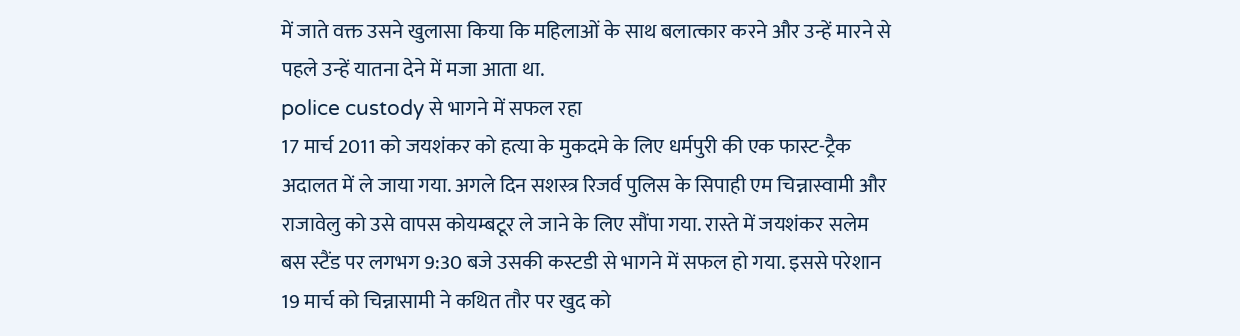में जाते वक्त उसने खुलासा किया कि महिलाओं के साथ बलात्कार करने और उन्हें मारने से पहले उन्हें यातना देने में मजा आता था.
police custody से भागने में सफल रहा
17 मार्च 2011 को जयशंकर को हत्या के मुकदमे के लिए धर्मपुरी की एक फास्ट-ट्रैक अदालत में ले जाया गया. अगले दिन सशस्त्र रिजर्व पुलिस के सिपाही एम चिन्नास्वामी और राजावेलु को उसे वापस कोयम्बटूर ले जाने के लिए सौंपा गया. रास्ते में जयशंकर सलेम बस स्टैंड पर लगभग 9:30 बजे उसकी कस्टडी से भागने में सफल हो गया. इससे परेशान 19 मार्च को चिन्नासामी ने कथित तौर पर खुद को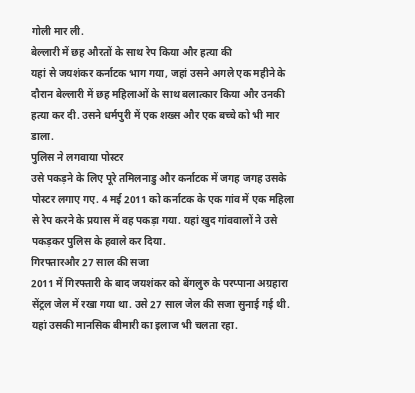गोली मार ली.
बेल्लारी में छह औरतों के साथ रेप किया और हत्या की
यहां से जयशंकर कर्नाटक भाग गया, जहां उसने अगले एक महीने के दौरान बेल्लारी में छह महिलाओं के साथ बलात्कार किया और उनकी हत्या कर दी. उसने धर्मपुरी में एक शख्स और एक बच्चे को भी मार डाला.
पुलिस ने लगवाया पोस्टर
उसे पकड़ने के लिए पूरे तमिलनाडु और कर्नाटक में जगह जगह उसके पोस्टर लगाए गए. 4 मई 2011 को कर्नाटक के एक गांव में एक महिला से रेप करने के प्रयास में वह पकड़ा गया. यहां खुद गांववालों ने उसे पकड़कर पुलिस के हवाले कर दिया.
गिरफ्तारऔर 27 साल की सजा
2011 में गिरफ्तारी के बाद जयशंकर को बेंगलुरु के परप्पाना अग्रहारा सेंट्रल जेल में रखा गया था. उसे 27 साल जेल की सजा सुनाई गई थी. यहां उसकी मानसिक बीमारी का इलाज भी चलता रहा.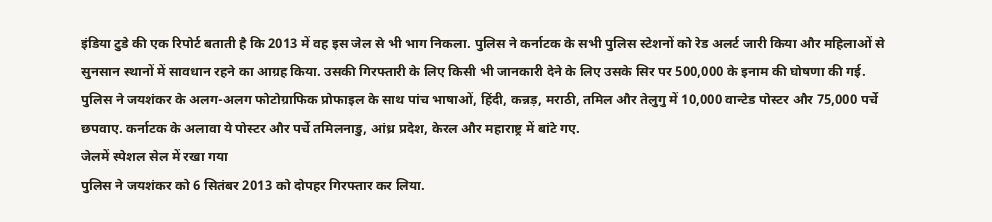इंडिया टुडे की एक रिपोर्ट बताती है कि 2013 में वह इस जेल से भी भाग निकला. पुलिस ने कर्नाटक के सभी पुलिस स्टेशनों को रेड अलर्ट जारी किया और महिलाओं से सुनसान स्थानों में सावधान रहने का आग्रह किया. उसकी गिरफ्तारी के लिए किसी भी जानकारी देने के लिए उसके सिर पर 500,000 के इनाम की घोषणा की गई.
पुलिस ने जयशंकर के अलग-अलग फोटोग्राफिक प्रोफाइल के साथ पांच भाषाओं, हिंदी, कन्नड़, मराठी, तमिल और तेलुगु में 10,000 वान्टेड पोस्टर और 75,000 पर्चे छपवाए. कर्नाटक के अलावा ये पोस्टर और पर्चे तमिलनाडु, आंध्र प्रदेश, केरल और महाराष्ट्र में बांटे गए.
जेलमें स्पेशल सेल में रखा गया
पुलिस ने जयशंकर को 6 सितंबर 2013 को दोपहर गिरफ्तार कर लिया.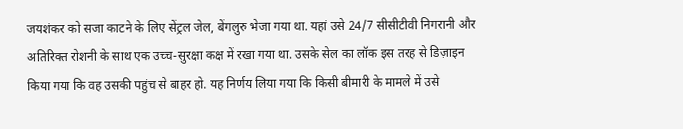जयशंकर को सजा काटने के लिए सेंट्रल जेल, बेंगलुरु भेजा गया था. यहां उसे 24/7 सीसीटीवी निगरानी और अतिरिक्त रोशनी के साथ एक उच्च-सुरक्षा कक्ष में रखा गया था. उसके सेल का लॉक इस तरह से डिज़ाइन किया गया कि वह उसकी पहुंच से बाहर हो. यह निर्णय लिया गया कि किसी बीमारी के मामले में उसे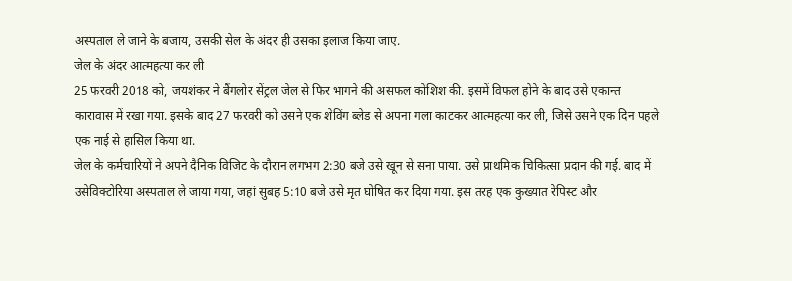अस्पताल ले जाने के बजाय, उसकी सेल के अंदर ही उसका इलाज किया जाए.
जेल के अंदर आत्महत्या कर ली
25 फरवरी 2018 को, जयशंकर ने बैंगलोर सेंट्रल जेल से फिर भागने की असफल कोशिश की. इसमें विफल होने के बाद उसे एकान्त कारावास में रखा गया. इसके बाद 27 फरवरी को उसने एक शेविंग ब्लेड से अपना गला काटकर आत्महत्या कर ली, जिसे उसने एक दिन पहले एक नाई से हासिल किया था.
जेल के कर्मचारियों ने अपने दैनिक विजिट के दौरान लगभग 2:30 बजे उसे खून से सना पाया. उसे प्राथमिक चिकित्सा प्रदान की गई. बाद में उसेविक्टोरिया अस्पताल ले जाया गया, जहां सुबह 5:10 बजे उसे मृत घोषित कर दिया गया. इस तरह एक कुख्यात रेपिस्ट और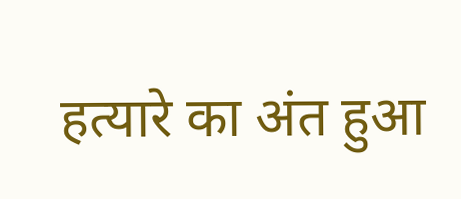हत्यारे का अंत हुआ